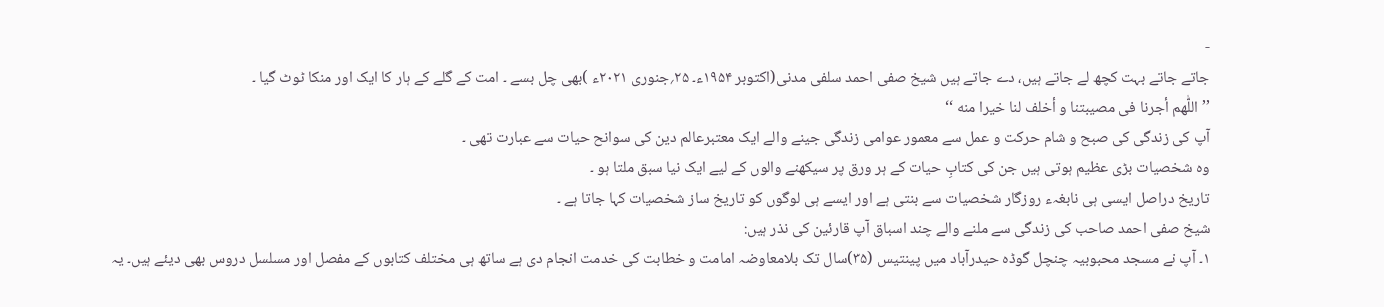-
جاتے جاتے بہت کچھ لے جاتے ہیں، دے جاتے ہیں شیخ صفی احمد سلفی مدنی(اکتوبر ۱۹۵۴ء۔ ۲۵؍جنوری ۲۰۲۱ء )بھی چل بسے ۔ امت کے گلے کے ہار کا ایک اور منکا ٹوٹ گیا ۔
’’اللّٰهم أجرنا فى مصيبتنا و أخلف لنا خيرا منه ‘‘
آپ کی زندگی کی صبح و شام حرکت و عمل سے معمور عوامی زندگی جینے والے ایک معتبرعالم دین کی سوانح حیات سے عبارت تھی ۔
وہ شخصیات بڑی عظیم ہوتی ہیں جن کی کتابِ حیات کے ہر ورق پر سیکھنے والوں کے لیے ایک نیا سبق ملتا ہو ۔
تاریخ دراصل ایسی ہی نابغہء روزگار شخصیات سے بنتی ہے اور ایسے ہی لوگوں کو تاریخ ساز شخصیات کہا جاتا ہے ۔
شیخ صفی احمد صاحب کی زندگی سے ملنے والے چند اسباق آپ قارئین کی نذر ہیں:
۱۔ آپ نے مسجد محبوبیہ چنچل گوڈہ حیدرآباد میں پینتیس (۳۵)سال تک بلامعاوضہ امامت و خطابت کی خدمت انجام دی ہے ساتھ ہی مختلف کتابوں کے مفصل اور مسلسل دروس بھی دیئے ہیں۔ یہ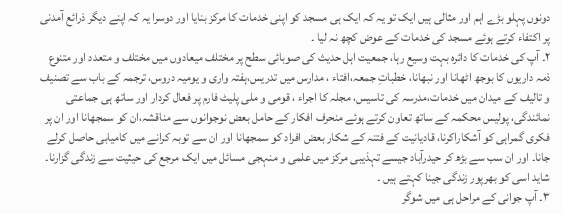دونوں پہلو بڑے اہم اور مثالی ہیں ایک تو یہ کہ ایک ہی مسجد کو اپنی خدمات کا مرکز بنایا اور دوسرا یہ کہ اپنے دیگر ذرائع آمدنی پر اکتفاء کرتے ہوئے مسجد کی خدمات کے عوض کچھ نہ لیا ۔
۲۔ آپ کی خدمات کا دائرہ بہت وسیع رہا، جمعیت اہل حدیث کی صوبائی سطح پر مختلف میعادوں میں مختلف و متعدد اور متنوع ذمہ داریوں کا بوجھ اٹھانا اور نبھانا، خطباتِ جمعہ،افتاء ، مدارس میں تدریس،ہفتہ واری و یومیہ دروس، ترجمہ کے باب سے تصنیف و تالیف کے میدان میں خدمات،مدرسہ کی تاسیس، مجلہ کا اجراء ، قومی و ملی پلیٹ فارم پر فعال کردار اور ساتھ ہی جماعتی نمائندگی، پولیس محکمہ کے ساتھ تعاون کرتے ہوئے منحرف افکار کے حامل بعض نوجوانوں سے مناقشہ،ان کو سمجھانا اور ان پر فکری گمراہی کو آشکاراکرنا، قادیانیت کے فتنہ کے شکار بعض افراد کو سمجھانا اور ان سے توبہ کرانے میں کامیابی حاصل کرلے جانا۔ اور ان سب سے بڑھ کر حیدرآباد جیسے تہذیبی مرکز میں علمی و منہجی مسائل میں ایک مرجع کی حیثیت سے زندگی گزارنا۔
شاید اسی کو بھرپور زندگی جینا کہتے ہیں ۔
۳۔ آپ جوانی کے مراحل ہی میں شوگر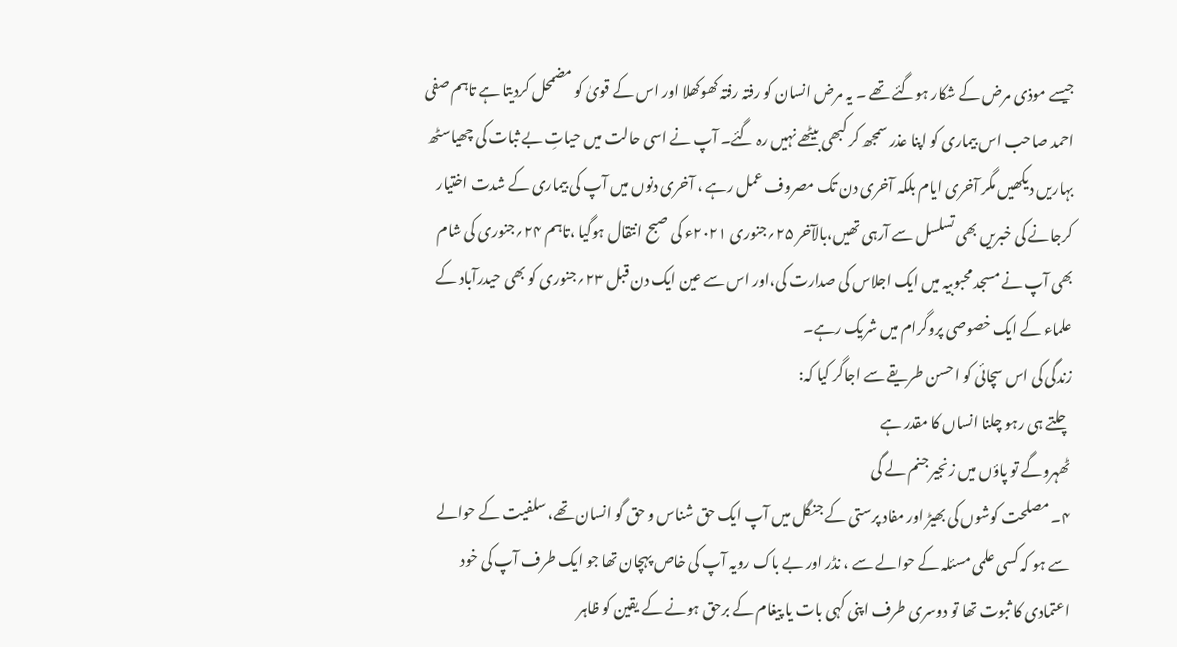جیسے موذی مرض کے شکار ہوگئے تھے ۔ یہ مرض انسان کو رفتہ رفتہ کھوکھلا اور اس کے قویٰ کو مضمحل کردیتا ہے تاہم صفی احمد صاحب اس بیماری کو اپنا عذر سمجھ کر کبھی بیٹھے نہیں رہ گئے۔ آپ نے اسی حالت میں حیاتِ بے ثبات کی چھیاسٹھ بہاریں دیکھیں مگر آخری ایام بلکہ آخری دن تک مصروف عمل رہے ، آخری دنوں میں آپ کی بیماری کے شدت اختیار کرجانے کی خبریں بھی تسلسل سے آرہی تھیں،بالآخر ۲۵؍جنوری ۲۰۲۱ء کی صبح انتقال ہوگیا ،تاہم ۲۴؍جنوری کی شام بھی آپ نے مسجد محبوبیہ میں ایک اجلاس کی صدارت کی،اور اس سے عین ایک دن قبل ۲۳؍جنوری کو بھی حیدرآباد کے علماء کے ایک خصوصی پروگرام میں شریک رہے۔
زندگی کی اس سچائی کو احسن طریقے سے اجاگر کیا کہ:
چلتے ہی رہو چلنا انساں کا مقدر ہے
ٹھہروگے تو پاؤں میں زنجیر جنم لے گی
۴۔ مصلحت کوشوں کی بھیڑ اور مفاد پرستی کے جنگل میں آپ ایک حق شناس و حق گو انسان تھے، سلفیت کے حوالے سے ہو کہ کسی علمی مسئلہ کے حوالے سے ، نڈر اور بے باک رویہ آپ کی خاص پہچان تھا جو ایک طرف آپ کی خود اعتمادی کا ثبوت تھا تو دوسری طرف اپنی کہی بات یا پیغام کے برحق ہونے کے یقین کو ظاہر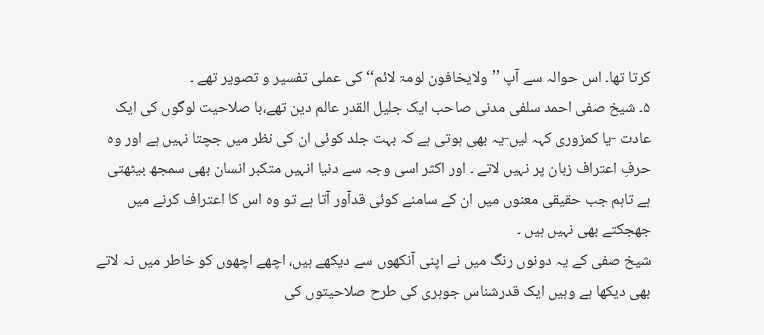کرتا تھا۔ اس حوالہ سے آپ ’’ولایخافون لومۃ لائم‘‘کی عملی تفسیر و تصویر تھے ۔
۵۔ شیخ صفی احمد سلفی مدنی صاحب ایک جلیل القدر عالم دین تھے،با صلاحیت لوگوں کی ایک عادت -یا کمزوری کہہ لیں-یہ بھی ہوتی ہے کہ بہت جلد کوئی ان کی نظر میں جچتا نہیں ہے اور وہ حرفِ اعتراف زبان پر نہیں لاتے ۔ اور اکثر اسی وجہ سے دنیا انہیں متکبر انسان بھی سمجھ بیٹھتی ہے تاہم جب حقیقی معنوں میں ان کے سامنے کوئی قدآور آتا ہے تو وہ اس کا اعتراف کرنے میں جھجکتے بھی نہیں ہیں ۔
شیخ صفی کے یہ دونوں رنگ میں نے اپنی آنکھوں سے دیکھے ہیں، اچھے اچھوں کو خاطر میں نہ لاتے بھی دیکھا ہے وہیں ایک قدرشناس جوہری کی طرح صلاحیتوں کی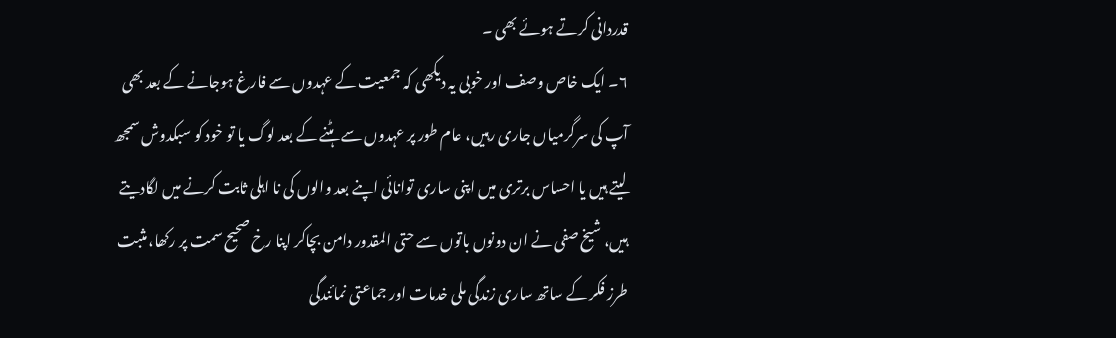قدردانی کرتے ہوئے بھی ۔
۶۔ ایک خاص وصف اور خوبی یہ دیکھی کہ جمعیت کے عہدوں سے فارغ ہوجانے کے بعد بھی آپ کی سرگرمیاں جاری رہیں، عام طور پر عہدوں سے ہٹنے کے بعد لوگ یا تو خود کو سبکدوش سمجھ لیتے ہیں یا احساس برتری میں اپنی ساری توانائی اپنے بعد والوں کی نا اہلی ثابت کرنے میں لگادیتے ہیں، شیخ صفی نے ان دونوں باتوں سے حتی المقدور دامن بچاکر اپنا رخ صحیح سمت پر رکھا، مثبت طرز فکر کے ساتھ ساری زندگی ملی خدمات اور جماعتی نمائندگی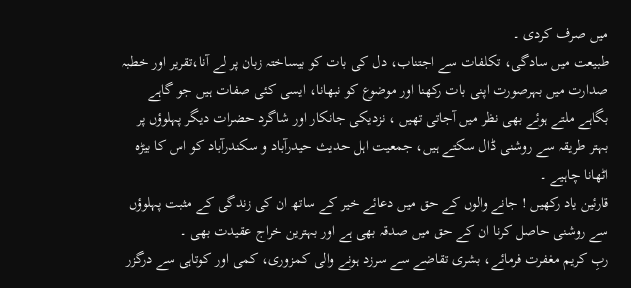میں صرف کردی ۔
طبیعت میں سادگی، تکلفات سے اجتناب، دل کی بات کو بیساختہ زبان پر لے آنا،تقریر اور خطبہ صدارت میں بہرصورت اپنی بات رکھنا اور موضوع کو نبھانا، ایسی کئی صفات ہیں جو گاہے بگاہے ملتے ہوئے بھی نظر میں آجاتی تھیں ، نزدیکی جانکار اور شاگرد حضرات دیگر پہلوؤں پر بہتر طریقہ سے روشنی ڈال سکتے ہیں، جمعیت اہل حدیث حیدرآباد و سکندرآباد کو اس کا بیڑہ اٹھانا چاہیے ۔
قارئین یاد رکھیں ! جانے والوں کے حق میں دعائے خیر کے ساتھ ان کی زندگی کے مثبت پہلوؤں سے روشنی حاصل کرنا ان کے حق میں صدقہ بھی ہے اور بہترین خراج عقیدت بھی ۔
ربِ کریم مغفرت فرمائے، بشری تقاضے سے سرزد ہونے والی کمزوری، کمی اور کوتاہی سے درگزر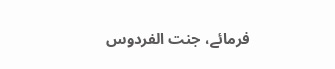فرمائے، جنت الفردوس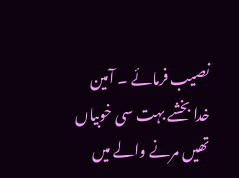نصیب فرمائے ۔ آمین
خدا بخشے بہت سی خوبیاں تھیں مرنے والے میں